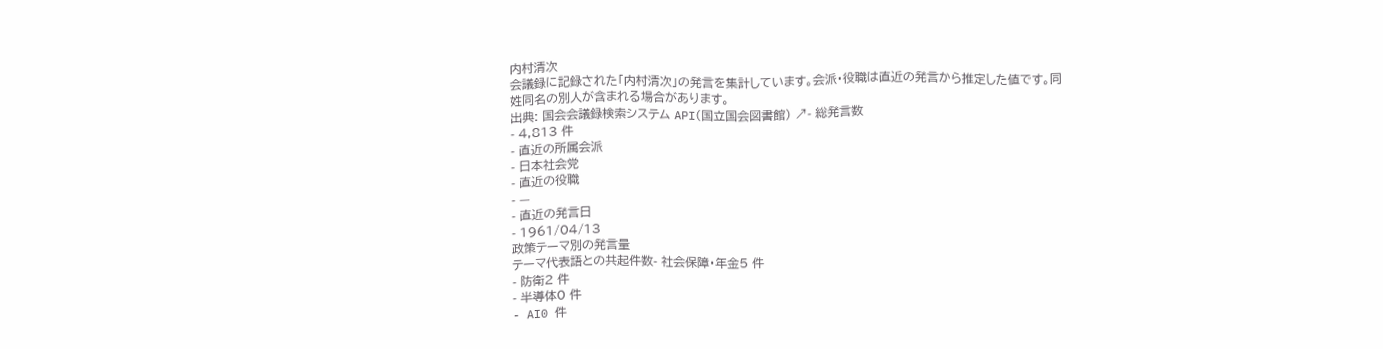内村清次
会議録に記録された「内村清次」の発言を集計しています。会派・役職は直近の発言から推定した値です。同姓同名の別人が含まれる場合があります。
出典: 国会会議録検索システム API(国立国会図書館) ↗- 総発言数
- 4,813 件
- 直近の所属会派
- 日本社会党
- 直近の役職
- —
- 直近の発言日
- 1961/04/13
政策テーマ別の発言量
テーマ代表語との共起件数- 社会保障・年金5 件
- 防衛2 件
- 半導体0 件
- AI0 件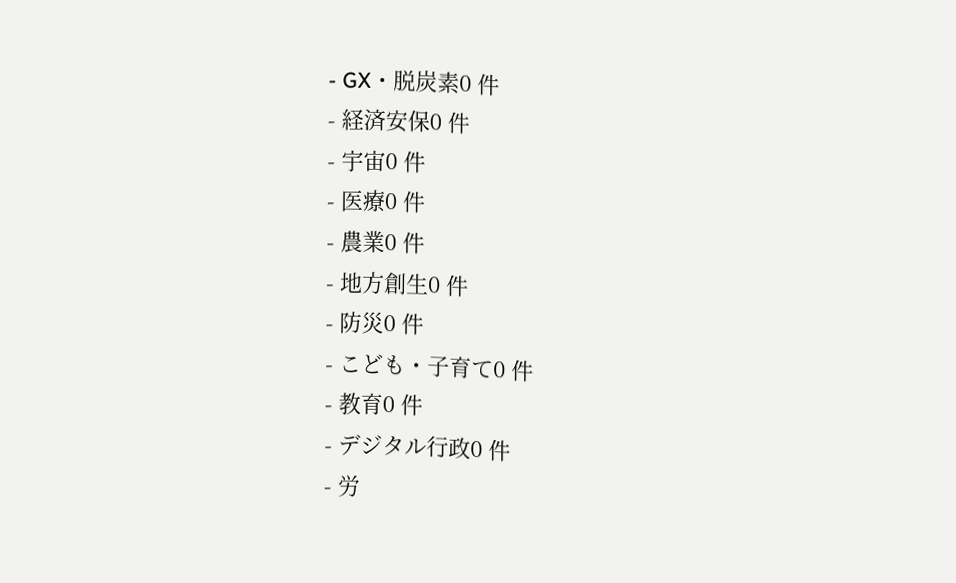- GX・脱炭素0 件
- 経済安保0 件
- 宇宙0 件
- 医療0 件
- 農業0 件
- 地方創生0 件
- 防災0 件
- こども・子育て0 件
- 教育0 件
- デジタル行政0 件
- 労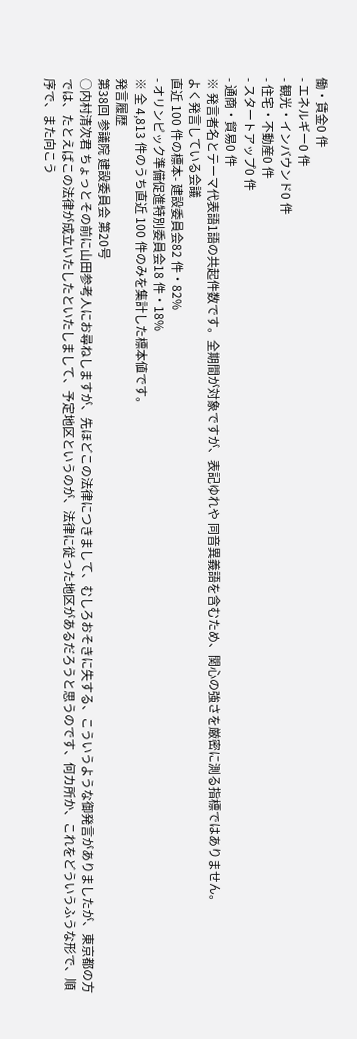働・賃金0 件
- エネルギー0 件
- 観光・インバウンド0 件
- 住宅・不動産0 件
- スタートアップ0 件
- 通商・貿易0 件
※ 発言者名とテーマ代表語1語の共起件数です。全期間が対象ですが、表記ゆれや 同音異義語を含むため、関心の強さを厳密に測る指標ではありません。
よく発言している会議
直近 100 件の標本- 建設委員会82 件・82%
- オリンピック準備促進特別委員会18 件・18%
※ 全 4,813 件のうち直近 100 件のみを集計した標本値です。
発言履歴
第38回 参議院 建設委員会 第20号
○内村清次君 ちょっとその前に山田参考人にお尋ねしますが、先ほどこの法律につきまして、むしろおそきに失する、こういうような御発言がありましたが、東京都の方では、たとえばこの法律が成立いたしたといたしまして、予定地区というのが、法律に従った地区があるだろうと思うのです、何カ所か、これをどういうふうな形で、順序で、また向こう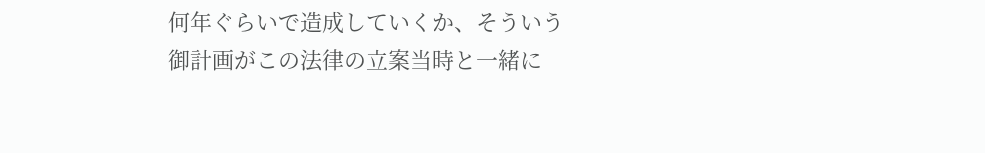何年ぐらいで造成していくか、そういう御計画がこの法律の立案当時と一緒に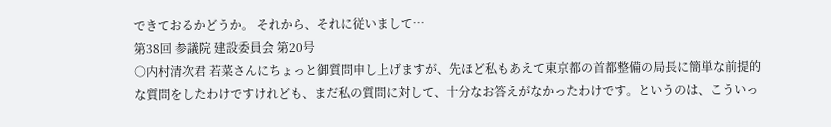できておるかどうか。 それから、それに従いまして…
第38回 参議院 建設委員会 第20号
○内村清次君 若菜さんにちょっと御質問申し上げますが、先ほど私もあえて東京都の首都整備の局長に簡単な前提的な質問をしたわけですけれども、まだ私の質問に対して、十分なお答えがなかったわけです。というのは、こういっ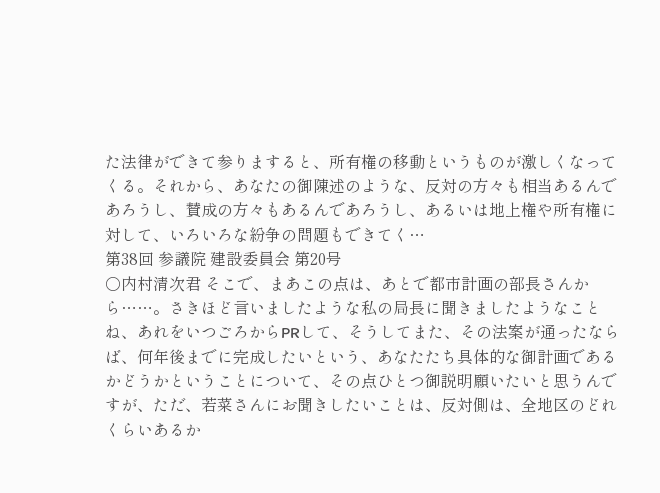た法律ができて参りますると、所有権の移動というものが激しくなってくる。それから、あなたの御陳述のような、反対の方々も相当あるんであろうし、賛成の方々もあるんであろうし、あるいは地上権や所有権に対して、いろいろな紛争の問題もできてく…
第38回 参議院 建設委員会 第20号
○内村清次君 そこで、まあこの点は、あとで都市計画の部長さんから……。さきほど言いましたような私の局長に聞きましたようなことね、あれをいつごろからPRして、そうしてまた、その法案が通ったならば、何年後までに完成したいという、あなたたち具体的な御計画であるかどうかということについて、その点ひとつ御説明願いたいと思うんですが、ただ、若菜さんにお聞きしたいことは、反対側は、全地区のどれくらいあるか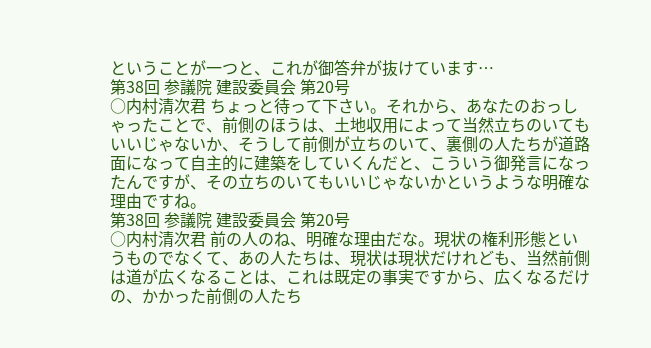ということが一つと、これが御答弁が抜けています…
第38回 参議院 建設委員会 第20号
○内村清次君 ちょっと待って下さい。それから、あなたのおっしゃったことで、前側のほうは、土地収用によって当然立ちのいてもいいじゃないか、そうして前側が立ちのいて、裏側の人たちが道路面になって自主的に建築をしていくんだと、こういう御発言になったんですが、その立ちのいてもいいじゃないかというような明確な理由ですね。
第38回 参議院 建設委員会 第20号
○内村清次君 前の人のね、明確な理由だな。現状の権利形態というものでなくて、あの人たちは、現状は現状だけれども、当然前側は道が広くなることは、これは既定の事実ですから、広くなるだけの、かかった前側の人たち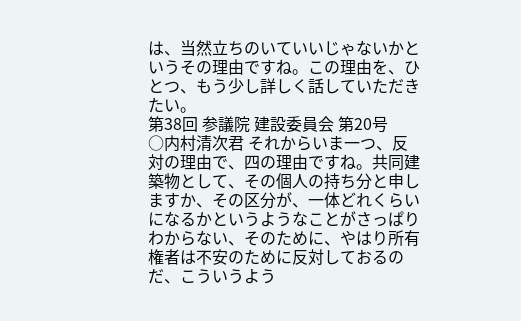は、当然立ちのいていいじゃないかというその理由ですね。この理由を、ひとつ、もう少し詳しく話していただきたい。
第38回 参議院 建設委員会 第20号
○内村清次君 それからいま一つ、反対の理由で、四の理由ですね。共同建築物として、その個人の持ち分と申しますか、その区分が、一体どれくらいになるかというようなことがさっぱりわからない、そのために、やはり所有権者は不安のために反対しておるのだ、こういうよう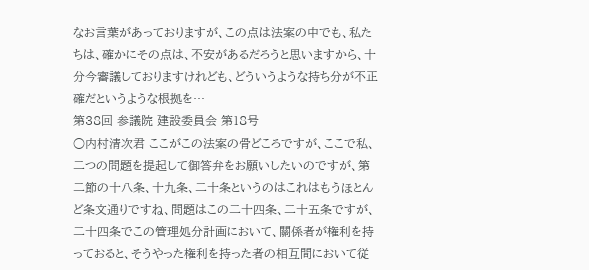なお言葉があっておりますが、この点は法案の中でも、私たちは、確かにその点は、不安があるだろうと思いますから、十分今審議しておりますけれども、どういうような持ち分が不正確だというような根拠を…
第38回 参議院 建設委員会 第18号
○内村清次君 ここがこの法案の骨どころですが、ここで私、二つの問題を提起して御答弁をお願いしたいのですが、第二節の十八条、十九条、二十条というのはこれはもうほとんど条文通りですね、問題はこの二十四条、二十五条ですが、二十四条でこの管理処分計画において、關係者が権利を持っておると、そうやった権利を持った者の相互間において従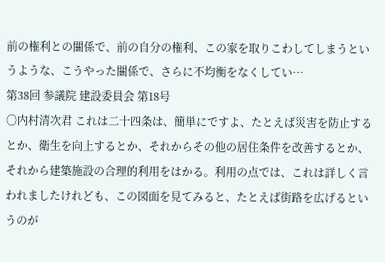前の権利との關係で、前の自分の権利、この家を取りこわしてしまうというような、こうやった關係で、さらに不均衡をなくしてい…
第38回 参議院 建設委員会 第18号
○内村清次君 これは二十四条は、簡単にですよ、たとえば災害を防止するとか、衛生を向上するとか、それからその他の居住条件を改善するとか、それから建築施設の合理的利用をはかる。利用の点では、これは詳しく言われましたけれども、この図面を見てみると、たとえば街路を広げるというのが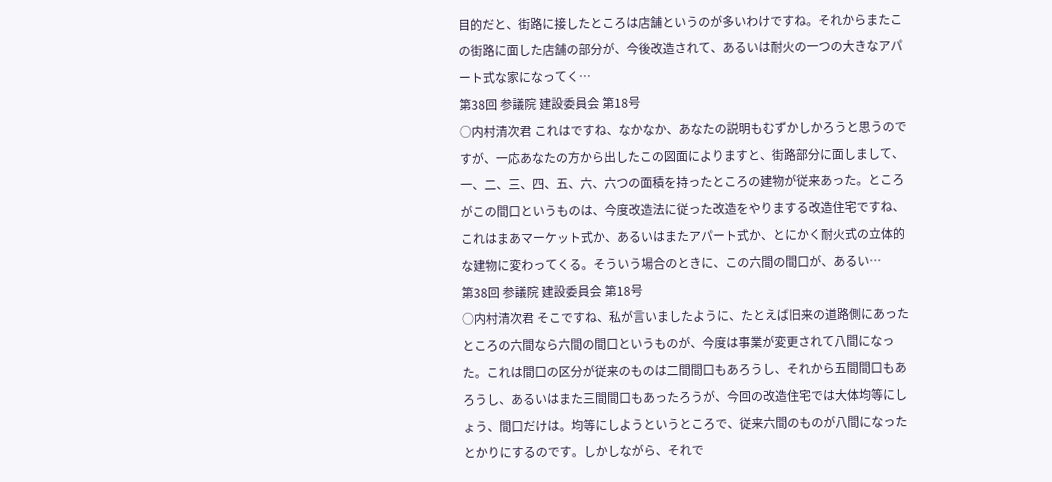目的だと、街路に接したところは店舗というのが多いわけですね。それからまたこの街路に面した店舗の部分が、今後改造されて、あるいは耐火の一つの大きなアパート式な家になってく…
第38回 参議院 建設委員会 第18号
○内村清次君 これはですね、なかなか、あなたの説明もむずかしかろうと思うのですが、一応あなたの方から出したこの図面によりますと、街路部分に面しまして、一、二、三、四、五、六、六つの面積を持ったところの建物が従来あった。ところがこの間口というものは、今度改造法に従った改造をやりまする改造住宅ですね、これはまあマーケット式か、あるいはまたアパート式か、とにかく耐火式の立体的な建物に変わってくる。そういう場合のときに、この六間の間口が、あるい…
第38回 参議院 建設委員会 第18号
○内村清次君 そこですね、私が言いましたように、たとえば旧来の道路側にあったところの六間なら六間の間口というものが、今度は事業が変更されて八間になった。これは間口の区分が従来のものは二間間口もあろうし、それから五間間口もあろうし、あるいはまた三間間口もあったろうが、今回の改造住宅では大体均等にしょう、間口だけは。均等にしようというところで、従来六間のものが八間になったとかりにするのです。しかしながら、それで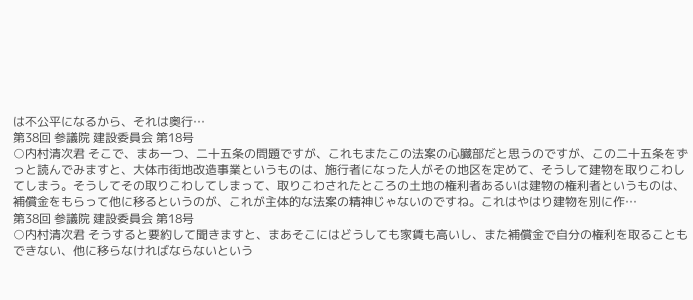は不公平になるから、それは奥行…
第38回 参議院 建設委員会 第18号
○内村清次君 そこで、まあ一つ、二十五条の問題ですが、これもまたこの法案の心臓部だと思うのですが、この二十五条をずっと読んでみますと、大体市街地改造事業というものは、施行者になった人がその地区を定めて、そうして建物を取りこわしてしまう。そうしてその取りこわしてしまって、取りこわされたところの土地の権利者あるいは建物の権利者というものは、補償金をもらって他に移るというのが、これが主体的な法案の精神じゃないのですね。これはやはり建物を別に作…
第38回 参議院 建設委員会 第18号
○内村清次君 そうすると要約して聞きますと、まあそこにはどうしても家賃も高いし、また補償金で自分の権利を取ることもできない、他に移らなければならないという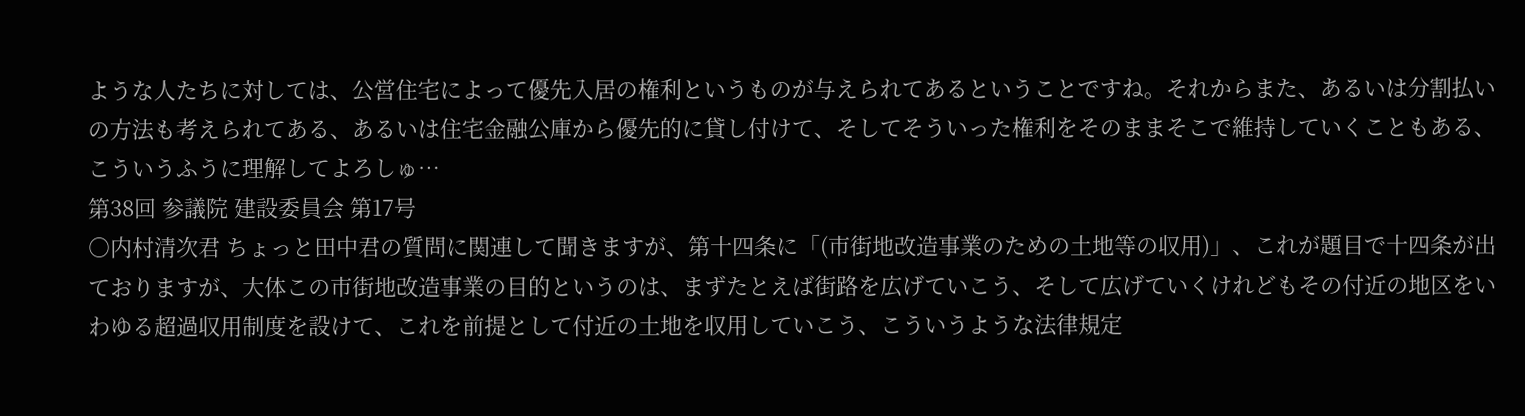ような人たちに対しては、公営住宅によって優先入居の権利というものが与えられてあるということですね。それからまた、あるいは分割払いの方法も考えられてある、あるいは住宅金融公庫から優先的に貸し付けて、そしてそういった権利をそのままそこで維持していくこともある、こういうふうに理解してよろしゅ…
第38回 参議院 建設委員会 第17号
○内村清次君 ちょっと田中君の質問に関連して聞きますが、第十四条に「(市街地改造事業のための土地等の収用)」、これが題目で十四条が出ておりますが、大体この市街地改造事業の目的というのは、まずたとえば街路を広げていこう、そして広げていくけれどもその付近の地区をいわゆる超過収用制度を設けて、これを前提として付近の土地を収用していこう、こういうような法律規定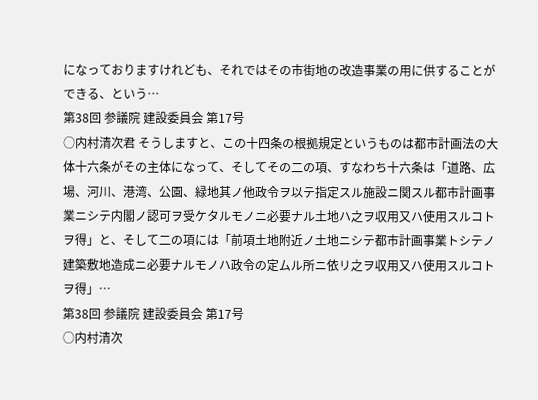になっておりますけれども、それではその市街地の改造事業の用に供することができる、という…
第38回 参議院 建設委員会 第17号
○内村清次君 そうしますと、この十四条の根拠規定というものは都市計画法の大体十六条がその主体になって、そしてその二の項、すなわち十六条は「道路、広場、河川、港湾、公園、緑地其ノ他政令ヲ以テ指定スル施設ニ関スル都市計画事業ニシテ内閣ノ認可ヲ受ケタルモノニ必要ナル土地ハ之ヲ収用又ハ使用スルコトヲ得」と、そして二の項には「前項土地附近ノ土地ニシテ都市計画事業トシテノ建築敷地造成ニ必要ナルモノハ政令の定ムル所ニ依リ之ヲ収用又ハ使用スルコトヲ得」…
第38回 参議院 建設委員会 第17号
○内村清次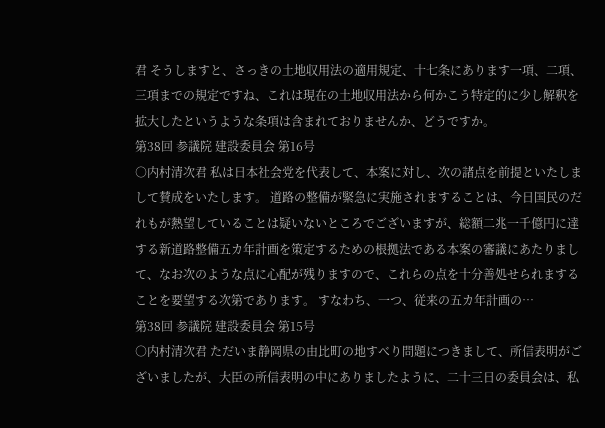君 そうしますと、さっきの土地収用法の適用規定、十七条にあります一項、二項、三項までの規定ですね、これは現在の土地収用法から何かこう特定的に少し解釈を拡大したというような条項は含まれておりませんか、どうですか。
第38回 参議院 建設委員会 第16号
○内村清次君 私は日本社会党を代表して、本案に対し、次の諸点を前提といたしまして賛成をいたします。 道路の整備が緊急に実施されますることは、今日国民のだれもが熱望していることは疑いないところでございますが、総額二兆一千億円に達する新道路整備五カ年計画を策定するための根拠法である本案の審議にあたりまして、なお次のような点に心配が残りますので、これらの点を十分善処せられますることを要望する次第であります。 すなわち、一つ、従来の五カ年計画の…
第38回 参議院 建設委員会 第15号
○内村清次君 ただいま静岡県の由比町の地すべり問題につきまして、所信表明がございましたが、大臣の所信表明の中にありましたように、二十三日の委員会は、私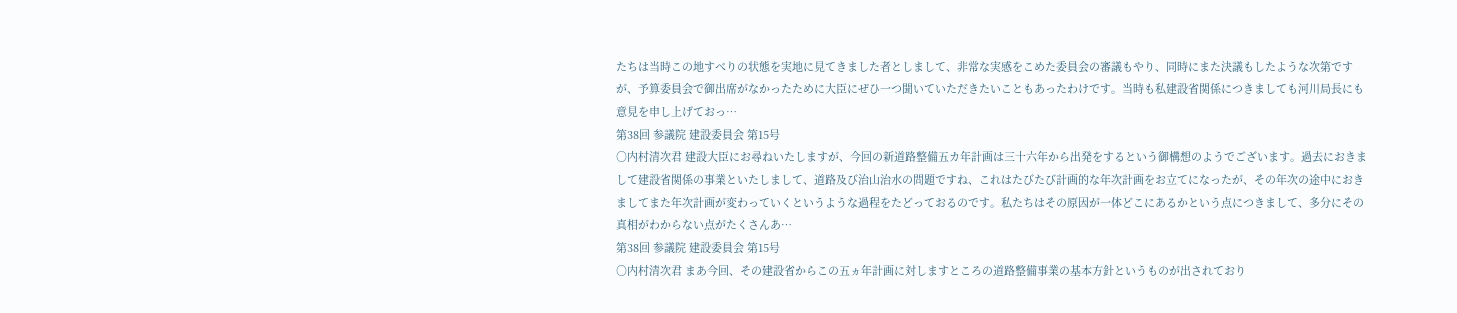たちは当時この地すべりの状態を実地に見てきました者としまして、非常な実感をこめた委員会の審議もやり、同時にまた決議もしたような次第ですが、予算委員会で御出席がなかったために大臣にぜひ一つ聞いていただきたいこともあったわけです。当時も私建設省関係につきましても河川局長にも意見を申し上げておっ…
第38回 参議院 建設委員会 第15号
○内村清次君 建設大臣にお尋ねいたしますが、今回の新道路整備五カ年計画は三十六年から出発をするという御構想のようでございます。過去におきまして建設省関係の事業といたしまして、道路及び治山治水の問題ですね、これはたびたび計画的な年次計画をお立てになったが、その年次の途中におきましてまた年次計画が変わっていくというような過程をたどっておるのです。私たちはその原因が一体どこにあるかという点につきまして、多分にその真相がわからない点がたくさんあ…
第38回 参議院 建設委員会 第15号
○内村清次君 まあ今回、その建設省からこの五ヵ年計画に対しますところの道路整備事業の基本方針というものが出されており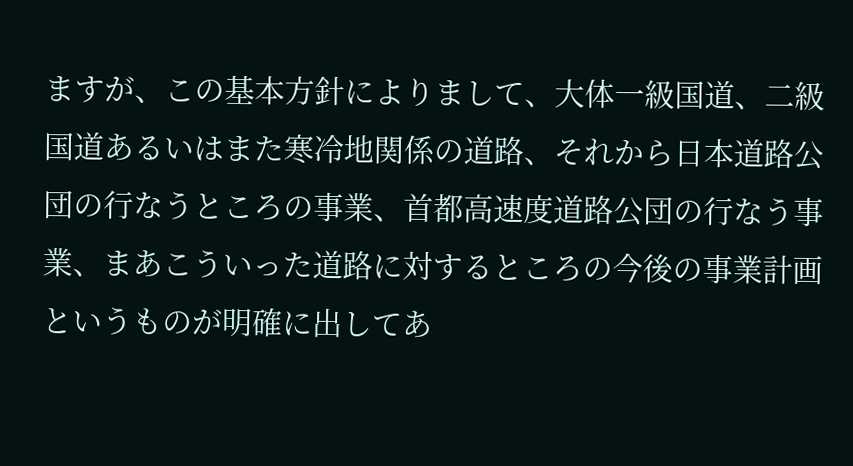ますが、この基本方針によりまして、大体一級国道、二級国道あるいはまた寒冷地関係の道路、それから日本道路公団の行なうところの事業、首都高速度道路公団の行なう事業、まあこういった道路に対するところの今後の事業計画というものが明確に出してあ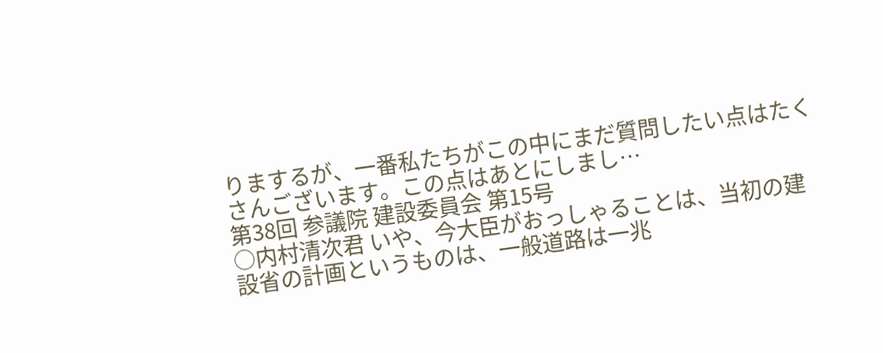りまするが、一番私たちがこの中にまだ質問したい点はたくさんございます。この点はあとにしまし…
第38回 参議院 建設委員会 第15号
○内村清次君 いや、今大臣がおっしゃることは、当初の建設省の計画というものは、一般道路は一兆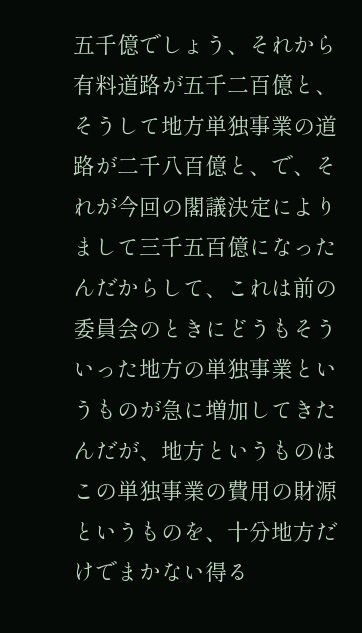五千億でしょう、それから有料道路が五千二百億と、そうして地方単独事業の道路が二千八百億と、で、それが今回の閣議決定によりまして三千五百億になったんだからして、これは前の委員会のときにどうもそういった地方の単独事業というものが急に増加してきたんだが、地方というものはこの単独事業の費用の財源というものを、十分地方だけでまかない得る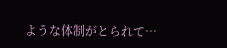ような体制がとられて…